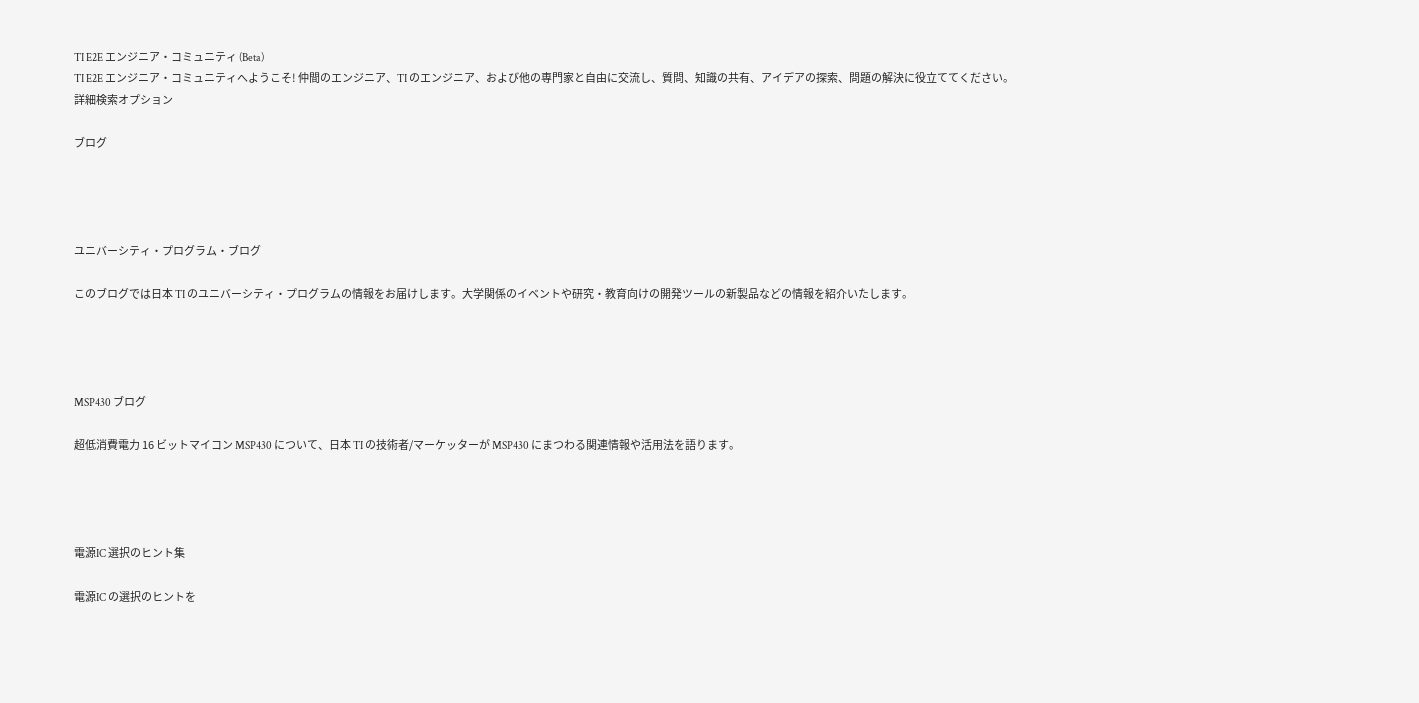TI E2E エンジニア・コミュニティ (Beta)
TI E2E エンジニア・コミュニティへようこそ! 仲間のエンジニア、TI のエンジニア、および他の専門家と自由に交流し、質問、知識の共有、アイデアの探索、問題の解決に役立ててください。
詳細検索オプション

ブログ




ユニバーシティ・プログラム・ブログ

このブログでは日本 TI のユニバーシティ・プログラムの情報をお届けします。大学関係のイベントや研究・教育向けの開発ツールの新製品などの情報を紹介いたします。




MSP430 ブログ

超低消費電力 16 ビットマイコン MSP430 について、日本 TI の技術者/マーケッターが MSP430 にまつわる関連情報や活用法を語ります。




電源IC 選択のヒント集

電源IC の選択のヒントを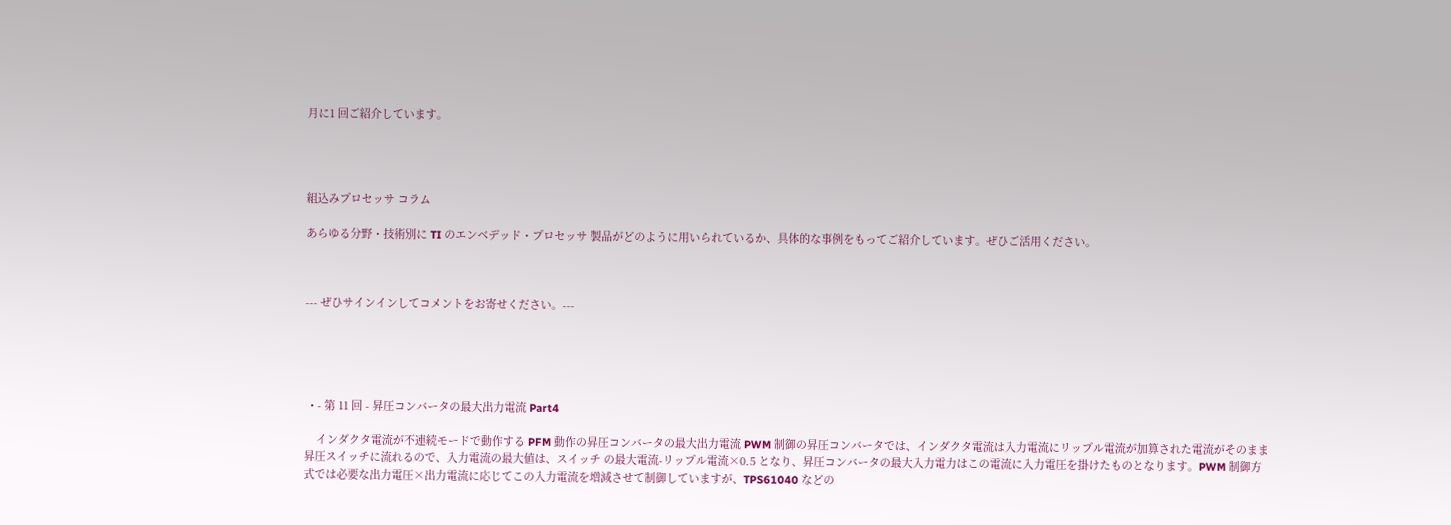月に1 回ご紹介しています。




組込みプロセッサ コラム

あらゆる分野・技術別に TI のエンベデッド・プロセッサ 製品がどのように用いられているか、具体的な事例をもってご紹介しています。ぜひご活用ください。



--- ぜひサインインしてコメントをお寄せください。---





  • - 第 11 回 - 昇圧コンバータの最大出力電流 Part4

    インダクタ電流が不連続モードで動作する PFM 動作の昇圧コンバータの最大出力電流 PWM 制御の昇圧コンバータでは、インダクタ電流は入力電流にリップル電流が加算された電流がそのまま昇圧スイッチに流れるので、入力電流の最大値は、スイッチ の最大電流-リップル電流×0.5 となり、昇圧コンバータの最大入力電力はこの電流に入力電圧を掛けたものとなります。PWM 制御方式では必要な出力電圧×出力電流に応じてこの入力電流を増減させて制御していますが、TPS61040 などの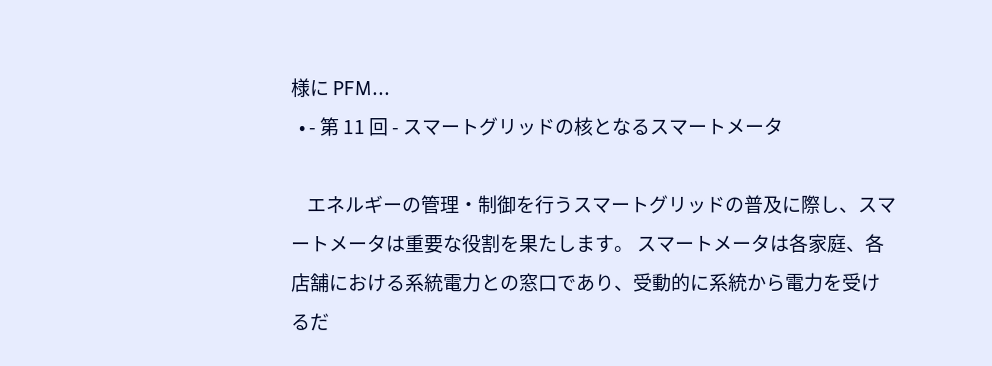様に PFM...
  • - 第 11 回 - スマートグリッドの核となるスマートメータ

    エネルギーの管理・制御を行うスマートグリッドの普及に際し、スマートメータは重要な役割を果たします。 スマートメータは各家庭、各店舗における系統電力との窓口であり、受動的に系統から電力を受けるだ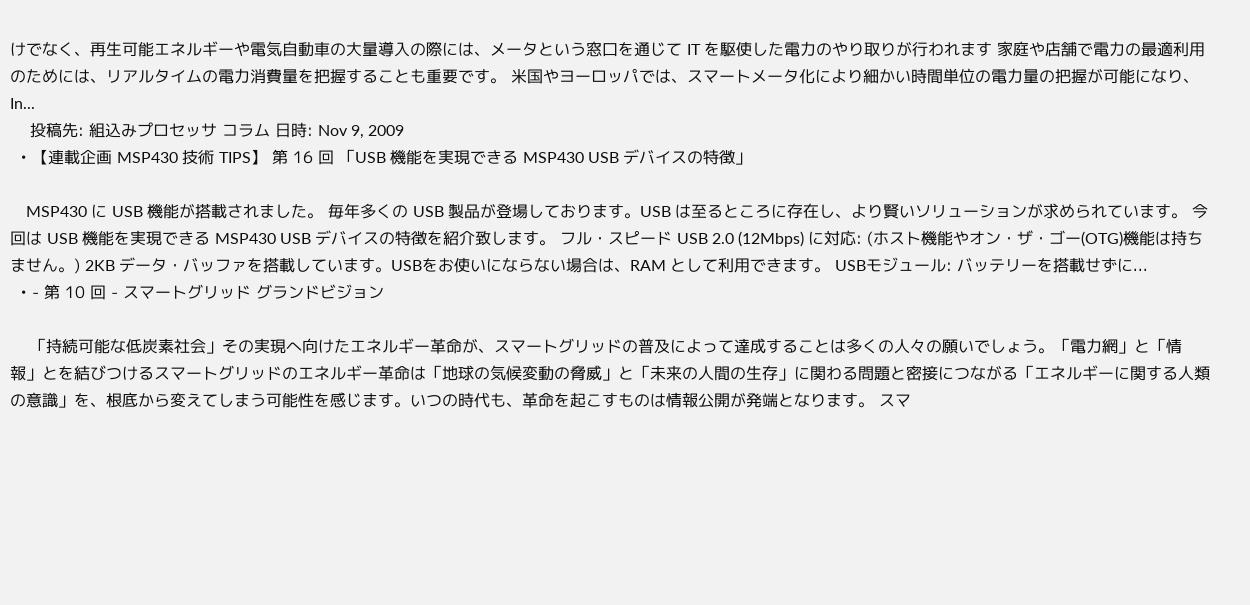けでなく、再生可能エネルギーや電気自動車の大量導入の際には、メータという窓口を通じて IT を駆使した電力のやり取りが行われます 家庭や店舗で電力の最適利用のためには、リアルタイムの電力消費量を把握することも重要です。 米国やヨーロッパでは、スマートメータ化により細かい時間単位の電力量の把握が可能になり、In...
    投稿先: 組込みプロセッサ コラム 日時: Nov 9, 2009
  • 【連載企画 MSP430 技術 TIPS】 第 16 回 「USB 機能を実現できる MSP430 USB デバイスの特徴」

    MSP430 に USB 機能が搭載されました。 毎年多くの USB 製品が登場しております。USB は至るところに存在し、より賢いソリューションが求められています。 今回は USB 機能を実現できる MSP430 USB デバイスの特徴を紹介致します。 フル・スピード USB 2.0 (12Mbps) に対応: (ホスト機能やオン・ザ・ゴー(OTG)機能は持ちません。) 2KB データ・バッファを搭載しています。USBをお使いにならない場合は、RAM として利用できます。 USBモジュール: バッテリーを搭載せずに...
  • - 第 10 回 - スマートグリッド グランドビジョン

    「持続可能な低炭素社会」その実現へ向けたエネルギー革命が、スマートグリッドの普及によって達成することは多くの人々の願いでしょう。「電力網」と「情報」とを結びつけるスマートグリッドのエネルギー革命は「地球の気候変動の脅威」と「未来の人間の生存」に関わる問題と密接につながる「エネルギーに関する人類の意識」を、根底から変えてしまう可能性を感じます。いつの時代も、革命を起こすものは情報公開が発端となります。 スマ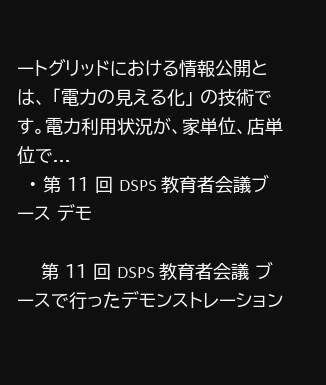ートグリッドにおける情報公開とは、 「電力の見える化」 の技術です。電力利用状況が、家単位、店単位で...
  • 第 11 回 DSPS 教育者会議ブース デモ

    第 11 回 DSPS 教育者会議 ブースで行ったデモンストレーション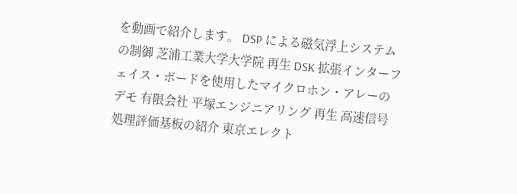を動画で紹介します。 DSP による磁気浮上システムの制御 芝浦工業大学大学院 再生 DSK 拡張インターフェイス・ボードを使用したマイクロホン・アレーのデモ 有限会社 平塚エンジニアリング 再生 高速信号処理評価基板の紹介 東京エレクト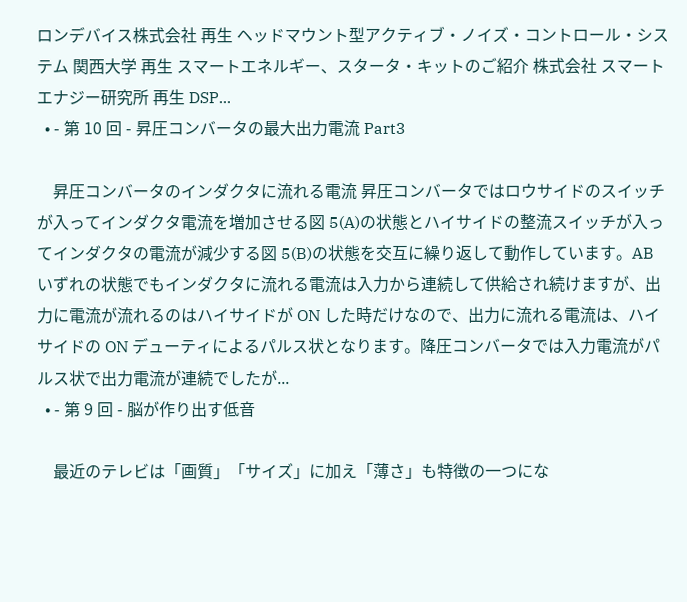ロンデバイス株式会社 再生 ヘッドマウント型アクティブ・ノイズ・コントロール・システム 関西大学 再生 スマートエネルギー、スタータ・キットのご紹介 株式会社 スマートエナジー研究所 再生 DSP...
  • - 第 10 回 - 昇圧コンバータの最大出力電流 Part3

    昇圧コンバータのインダクタに流れる電流 昇圧コンバータではロウサイドのスイッチが入ってインダクタ電流を増加させる図 5(A)の状態とハイサイドの整流スイッチが入ってインダクタの電流が減少する図 5(B)の状態を交互に繰り返して動作しています。AB いずれの状態でもインダクタに流れる電流は入力から連続して供給され続けますが、出力に電流が流れるのはハイサイドが ON した時だけなので、出力に流れる電流は、ハイサイドの ON デューティによるパルス状となります。降圧コンバータでは入力電流がパルス状で出力電流が連続でしたが...
  • - 第 9 回 - 脳が作り出す低音

    最近のテレビは「画質」「サイズ」に加え「薄さ」も特徴の一つにな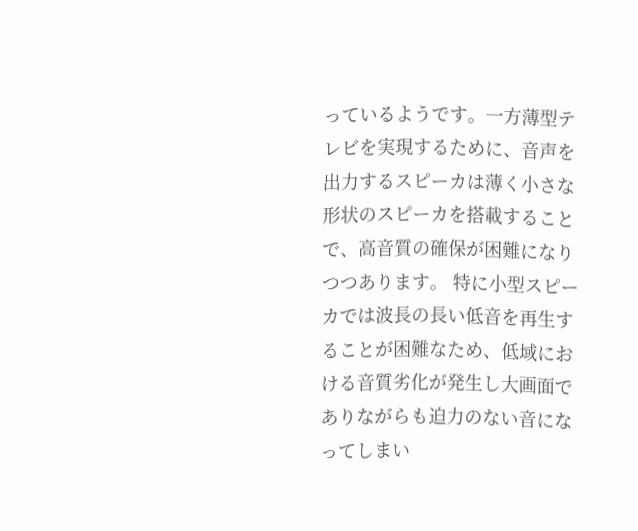っているようです。一方薄型テレビを実現するために、音声を出力するスピーカは薄く小さな形状のスピーカを搭載することで、高音質の確保が困難になりつつあります。 特に小型スピーカでは波長の長い低音を再生することが困難なため、低域における音質劣化が発生し大画面でありながらも迫力のない音になってしまい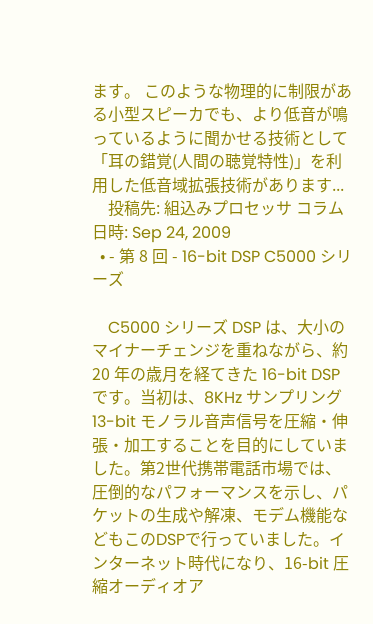ます。 このような物理的に制限がある小型スピーカでも、より低音が鳴っているように聞かせる技術として「耳の錯覚(人間の聴覚特性)」を利用した低音域拡張技術があります...
    投稿先: 組込みプロセッサ コラム 日時: Sep 24, 2009
  • - 第 8 回 - 16-bit DSP C5000 シリーズ

    C5000 シリーズ DSP は、大小のマイナーチェンジを重ねながら、約 20 年の歳月を経てきた 16-bit DSPです。当初は、8KHz サンプリング 13-bit モノラル音声信号を圧縮・伸張・加工することを目的にしていました。第2世代携帯電話市場では、圧倒的なパフォーマンスを示し、パケットの生成や解凍、モデム機能などもこのDSPで行っていました。インターネット時代になり、16-bit 圧縮オーディオア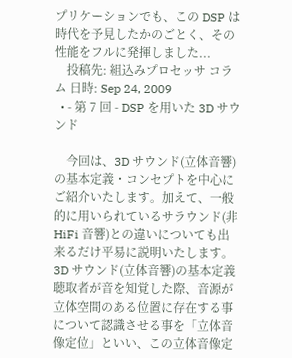プリケーションでも、この DSP は時代を予見したかのごとく、その性能をフルに発揮しました...
    投稿先: 組込みプロセッサ コラム 日時: Sep 24, 2009
  • - 第 7 回 - DSP を用いた 3D サウンド

    今回は、3D サウンド(立体音響)の基本定義・コンセプトを中心にご紹介いたします。加えて、一般的に用いられているサラウンド(非 HiFi 音響)との違いについても出来るだけ平易に説明いたします。 3D サウンド(立体音響)の基本定義 聴取者が音を知覚した際、音源が立体空間のある位置に存在する事について認識させる事を「立体音像定位」といい、この立体音像定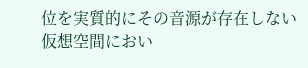位を実質的にその音源が存在しない仮想空間におい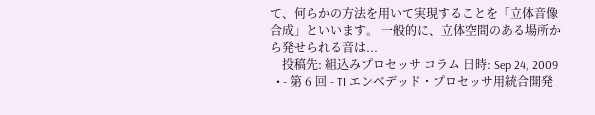て、何らかの方法を用いて実現することを「立体音像合成」といいます。 一般的に、立体空間のある場所から発せられる音は...
    投稿先: 組込みプロセッサ コラム 日時: Sep 24, 2009
  • - 第 6 回 - TI エンベデッド・プロセッサ用統合開発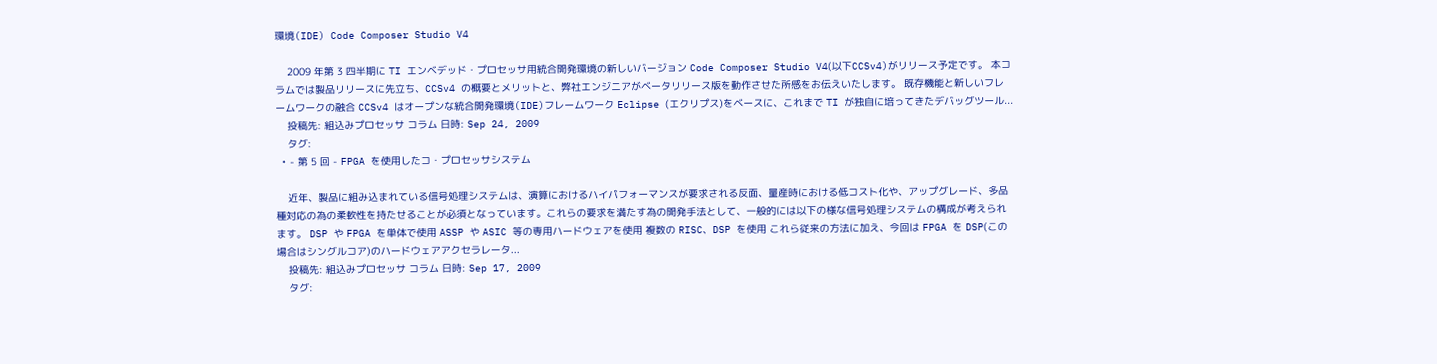環境(IDE) Code Composer Studio V4

    2009 年第 3 四半期に TI エンベデッド・プロセッサ用統合開発環境の新しいバージョン Code Composer Studio V4(以下CCSv4)がリリース予定です。 本コラムでは製品リリースに先立ち、CCSv4 の概要とメリットと、弊社エンジニアがベータリリース版を動作させた所感をお伝えいたします。 既存機能と新しいフレームワークの融合 CCSv4 はオープンな統合開発環境(IDE)フレームワーク Eclipse (エクリプス)をベースに、これまで TI が独自に培ってきたデバッグツール...
    投稿先: 組込みプロセッサ コラム 日時: Sep 24, 2009
    タグ:
  • - 第 5 回 - FPGA を使用したコ・プロセッサシステム

    近年、製品に組み込まれている信号処理システムは、演算におけるハイパフォーマンスが要求される反面、量産時における低コスト化や、アップグレード、多品種対応の為の柔軟性を持たせることが必須となっています。これらの要求を満たす為の開発手法として、一般的には以下の様な信号処理システムの構成が考えられます。 DSP や FPGA を単体で使用 ASSP や ASIC 等の専用ハードウェアを使用 複数の RISC、DSP を使用 これら従来の方法に加え、今回は FPGA を DSP(この場合はシングルコア)のハードウェアアクセラレータ...
    投稿先: 組込みプロセッサ コラム 日時: Sep 17, 2009
    タグ: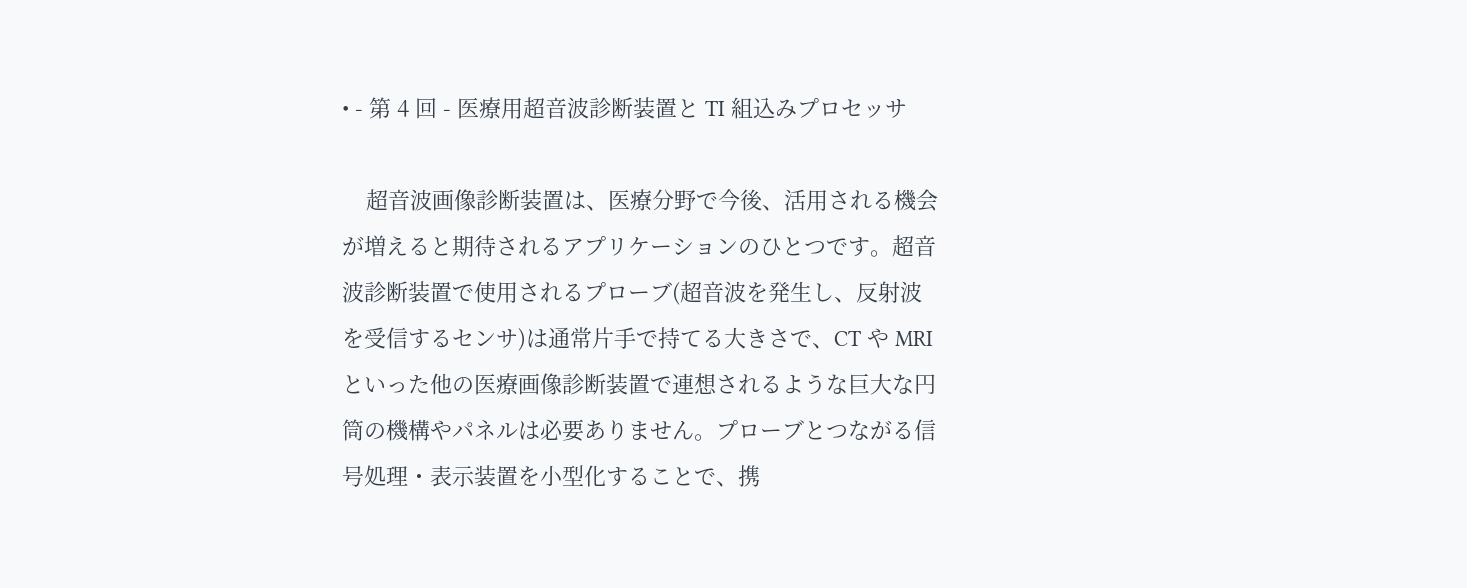• - 第 4 回 - 医療用超音波診断装置と TI 組込みプロセッサ

    超音波画像診断装置は、医療分野で今後、活用される機会が増えると期待されるアプリケーションのひとつです。超音波診断装置で使用されるプローブ(超音波を発生し、反射波を受信するセンサ)は通常片手で持てる大きさで、CT や MRI といった他の医療画像診断装置で連想されるような巨大な円筒の機構やパネルは必要ありません。プローブとつながる信号処理・表示装置を小型化することで、携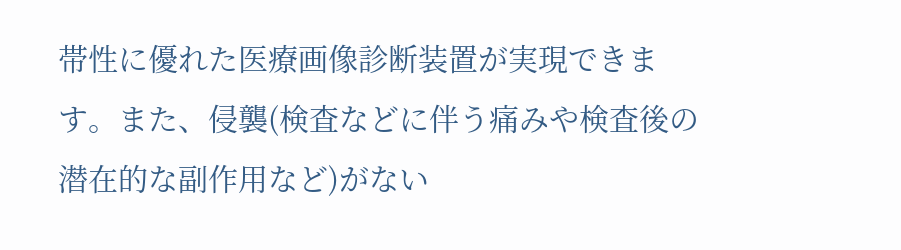帯性に優れた医療画像診断装置が実現できます。また、侵襲(検査などに伴う痛みや検査後の潜在的な副作用など)がない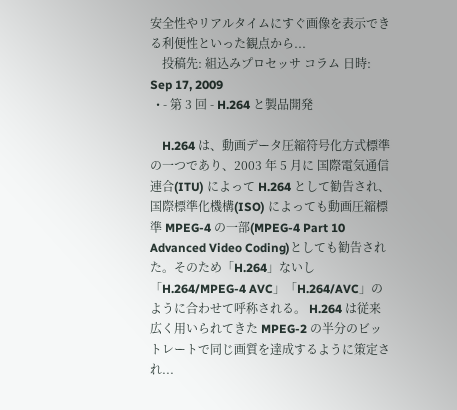安全性やリアルタイムにすぐ画像を表示できる利便性といった観点から...
    投稿先: 組込みプロセッサ コラム 日時: Sep 17, 2009
  • - 第 3 回 - H.264 と製品開発

    H.264 は、動画データ圧縮符号化方式標準の一つであり、2003 年 5 月に 国際電気通信連合(ITU) によって H.264 として勧告され、 国際標準化機構(ISO) によっても動画圧縮標準 MPEG-4 の一部(MPEG-4 Part 10 Advanced Video Coding)としても勧告された。そのため「H.264」ないし「H.264/MPEG-4 AVC」「H.264/AVC」のように合わせて呼称される。 H.264 は従来広く用いられてきた MPEG-2 の半分のビットレートで同じ画質を達成するように策定され...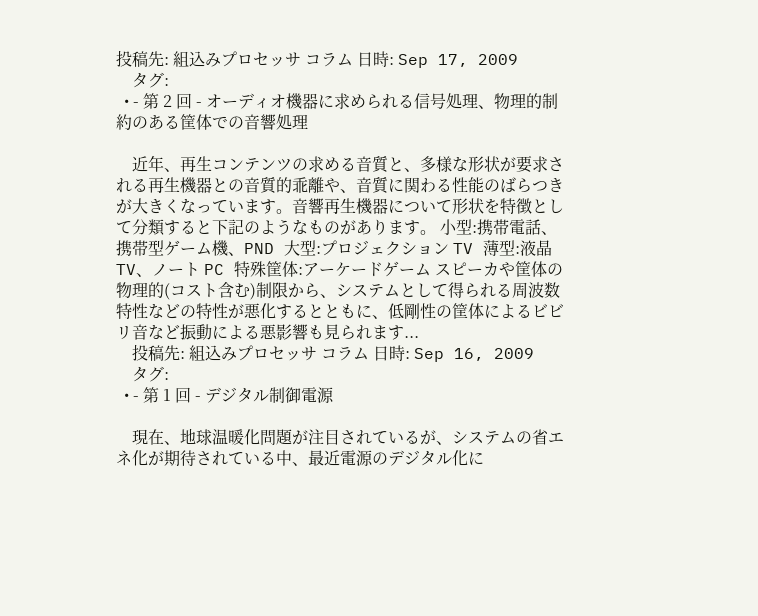投稿先: 組込みプロセッサ コラム 日時: Sep 17, 2009
    タグ:
  • - 第 2 回 - オーディオ機器に求められる信号処理、物理的制約のある筐体での音響処理

    近年、再生コンテンツの求める音質と、多様な形状が要求される再生機器との音質的乖離や、音質に関わる性能のばらつきが大きくなっています。音響再生機器について形状を特徴として分類すると下記のようなものがあります。 小型:携帯電話、携帯型ゲーム機、PND 大型:プロジェクション TV 薄型:液晶TV、ノート PC 特殊筐体:アーケードゲーム スピーカや筐体の物理的(コスト含む)制限から、システムとして得られる周波数特性などの特性が悪化するとともに、低剛性の筐体によるビビリ音など振動による悪影響も見られます...
    投稿先: 組込みプロセッサ コラム 日時: Sep 16, 2009
    タグ:
  • - 第 1 回 - デジタル制御電源

    現在、地球温暖化問題が注目されているが、システムの省エネ化が期待されている中、最近電源のデジタル化に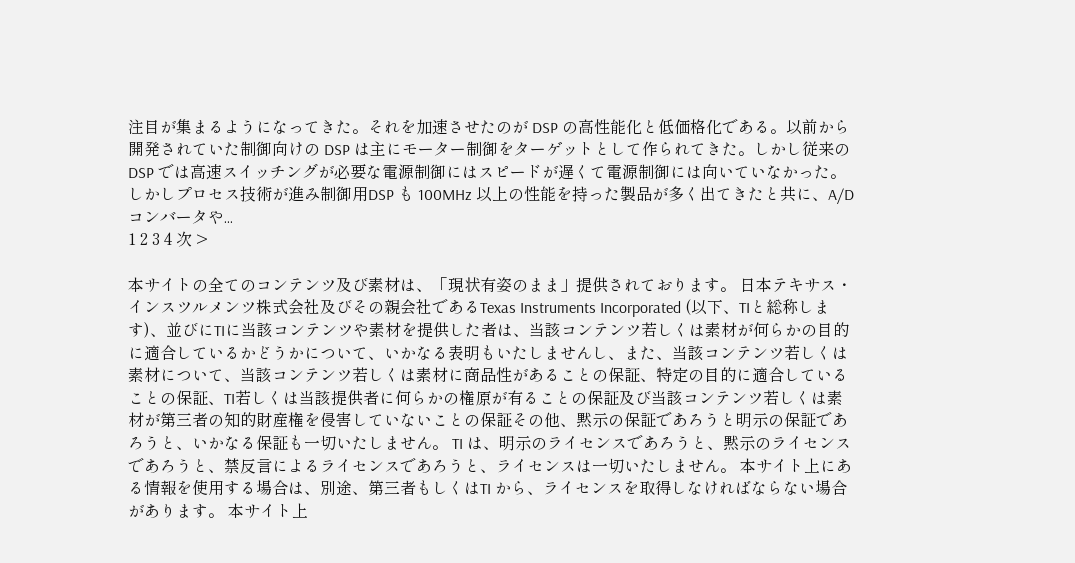注目が集まるようになってきた。それを加速させたのが DSP の高性能化と低価格化である。以前から開発されていた制御向けの DSP は主にモーター制御をターゲットとして作られてきた。しかし従来の DSP では高速スイッチングが必要な電源制御にはスピードが遅くて電源制御には向いていなかった。しかしプロセス技術が進み制御用DSP も 100MHz 以上の性能を持った製品が多く出てきたと共に、A/D コンバータや...
1 2 3 4 次 >

本サイトの全てのコンテンツ及び素材は、「現状有姿のまま」提供されております。 日本テキサス・インスツルメンツ株式会社及びその親会社であるTexas Instruments Incorporated (以下、TIと総称します)、並びにTIに当該コンテンツや素材を提供した者は、当該コンテンツ若しくは素材が何らかの目的に適合しているかどうかについて、いかなる表明もいたしませんし、また、当該コンテンツ若しくは素材について、当該コンテンツ若しくは素材に商品性があることの保証、特定の目的に適合していることの保証、TI若しくは当該提供者に何らかの権原が有ることの保証及び当該コンテンツ若しくは素材が第三者の知的財産権を侵害していないことの保証その他、黙示の保証であろうと明示の保証であろうと、いかなる保証も一切いたしません。 TI は、明示のライセンスであろうと、黙示のライセンスであろうと、禁反言によるライセンスであろうと、ライセンスは一切いたしません。 本サイト上にある情報を使用する場合は、別途、第三者もしくはTI から、ライセンスを取得しなければならない場合があります。 本サイト上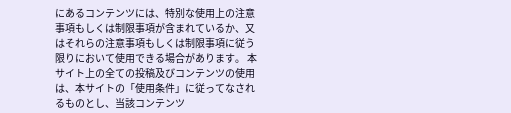にあるコンテンツには、特別な使用上の注意事項もしくは制限事項が含まれているか、又はそれらの注意事項もしくは制限事項に従う限りにおいて使用できる場合があります。 本サイト上の全ての投稿及びコンテンツの使用は、本サイトの「使用条件」に従ってなされるものとし、当該コンテンツ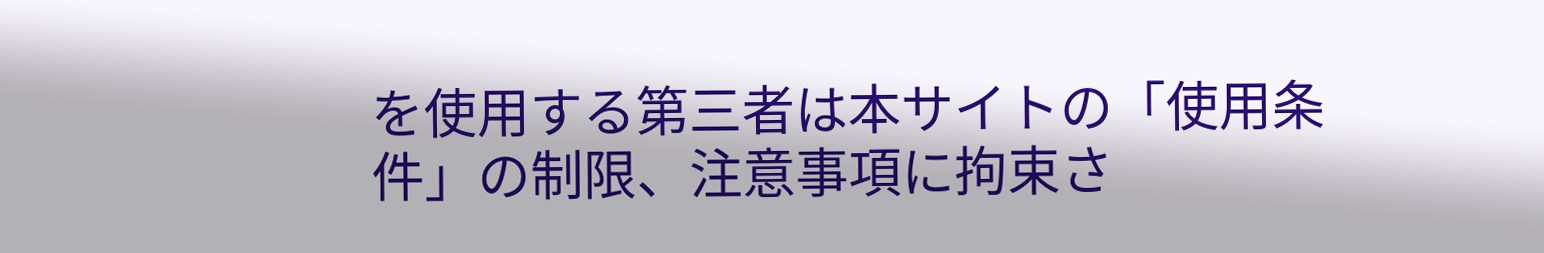を使用する第三者は本サイトの「使用条件」の制限、注意事項に拘束さ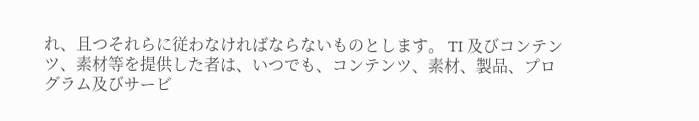れ、且つそれらに従わなければならないものとします。 TI 及びコンテンツ、素材等を提供した者は、いつでも、コンテンツ、素材、製品、プログラム及びサービ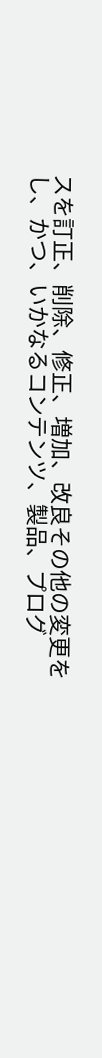スを訂正、削除、修正、増加、改良その他の変更をし、かつ、いかなるコンテンツ、製品、プログ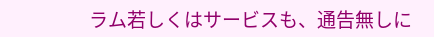ラム若しくはサービスも、通告無しに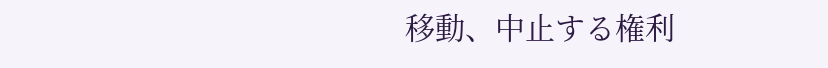移動、中止する権利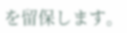を留保します。